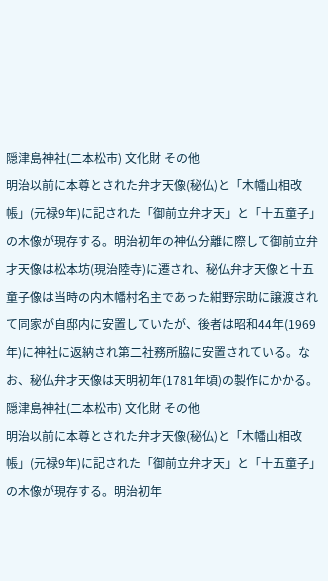隠津島神社(二本松市) 文化財 その他
明治以前に本尊とされた弁才天像(秘仏)と「木幡山相改帳」(元禄9年)に記された「御前立弁才天」と「十五童子」の木像が現存する。明治初年の神仏分離に際して御前立弁才天像は松本坊(現治陸寺)に遷され、秘仏弁才天像と十五童子像は当時の内木幡村名主であった紺野宗助に譲渡されて同家が自邸内に安置していたが、後者は昭和44年(1969年)に神社に返納され第二社務所脇に安置されている。なお、秘仏弁才天像は天明初年(1781年頃)の製作にかかる。
隠津島神社(二本松市) 文化財 その他
明治以前に本尊とされた弁才天像(秘仏)と「木幡山相改帳」(元禄9年)に記された「御前立弁才天」と「十五童子」の木像が現存する。明治初年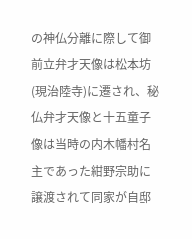の神仏分離に際して御前立弁才天像は松本坊(現治陸寺)に遷され、秘仏弁才天像と十五童子像は当時の内木幡村名主であった紺野宗助に譲渡されて同家が自邸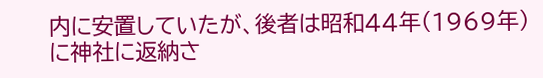内に安置していたが、後者は昭和44年(1969年)に神社に返納さ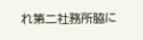れ第二社務所脇に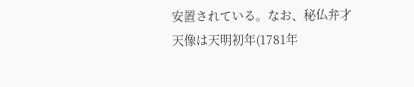安置されている。なお、秘仏弁才天像は天明初年(1781年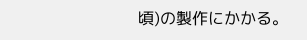頃)の製作にかかる。